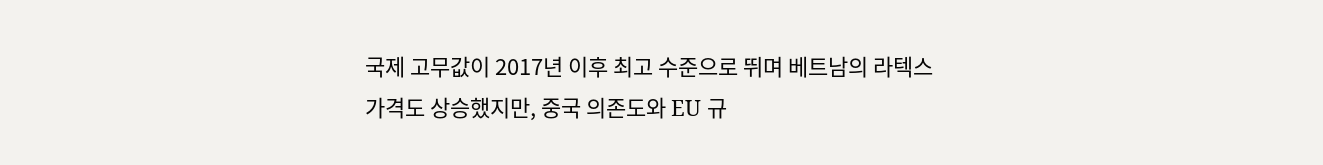국제 고무값이 2017년 이후 최고 수준으로 뛰며 베트남의 라텍스 가격도 상승했지만, 중국 의존도와 EU 규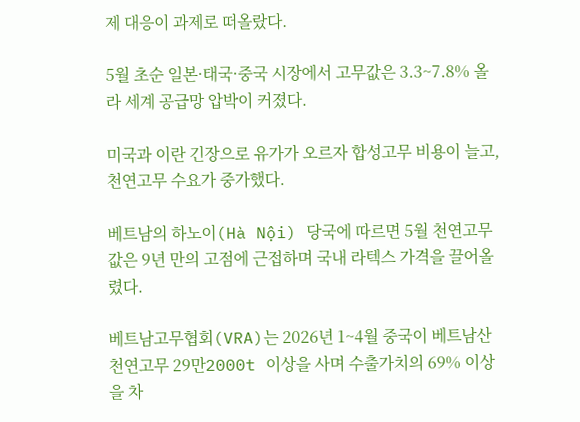제 대응이 과제로 떠올랐다.

5월 초순 일본·태국·중국 시장에서 고무값은 3.3~7.8% 올라 세계 공급망 압박이 커졌다.

미국과 이란 긴장으로 유가가 오르자 합성고무 비용이 늘고, 천연고무 수요가 중가했다.

베트남의 하노이(Hà Nội) 당국에 따르면 5월 천연고무값은 9년 만의 고점에 근접하며 국내 라텍스 가격을 끌어올렸다.

베트남고무협회(VRA)는 2026년 1~4월 중국이 베트남산 천연고무 29만2000t 이상을 사며 수출가치의 69% 이상을 차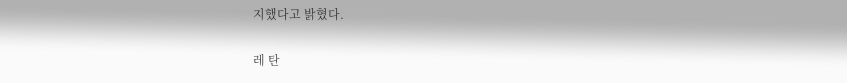지했다고 밝혔다.

레 탄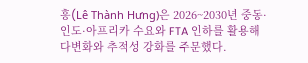흥(Lê Thành Hưng)은 2026~2030년 중동·인도·아프리카 수요와 FTA 인하를 활용해 다변화와 추적성 강화를 주문했다.